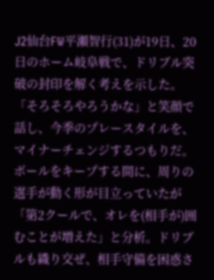J2仙台FW平瀬智行(31)が19日、20日のホーム岐阜戦で、ドリブル突破の封印を解く考えを示した。「そろそろやろうかな」と笑顔で話し、今季のプレースタイルを、マイナーチェンジするつもりだ。ボールをキープする間に、周りの選手が動く形が目立っていたが「第2クールで、オレを(相手が)囲むことが増えた」と分析。ドリブルも織り交ぜ、相手守備を困惑さ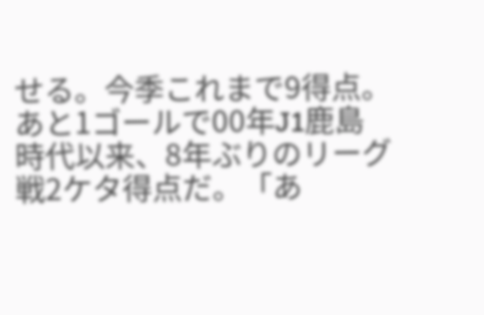せる。今季これまで9得点。あと1ゴールで00年J1鹿島時代以来、8年ぶりのリーグ戦2ケタ得点だ。「あ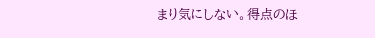まり気にしない。得点のほ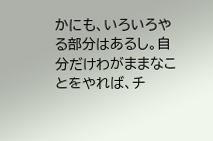かにも、いろいろやる部分はあるし。自分だけわがままなことをやれば、チ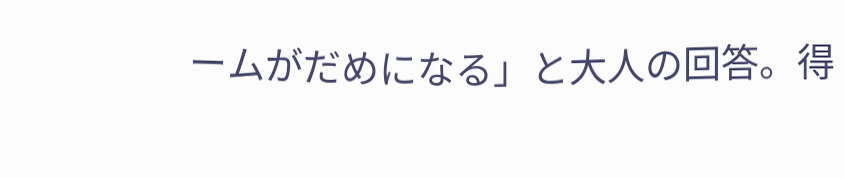ームがだめになる」と大人の回答。得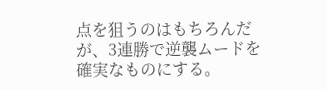点を狙うのはもちろんだが、3連勝で逆襲ムードを確実なものにする。